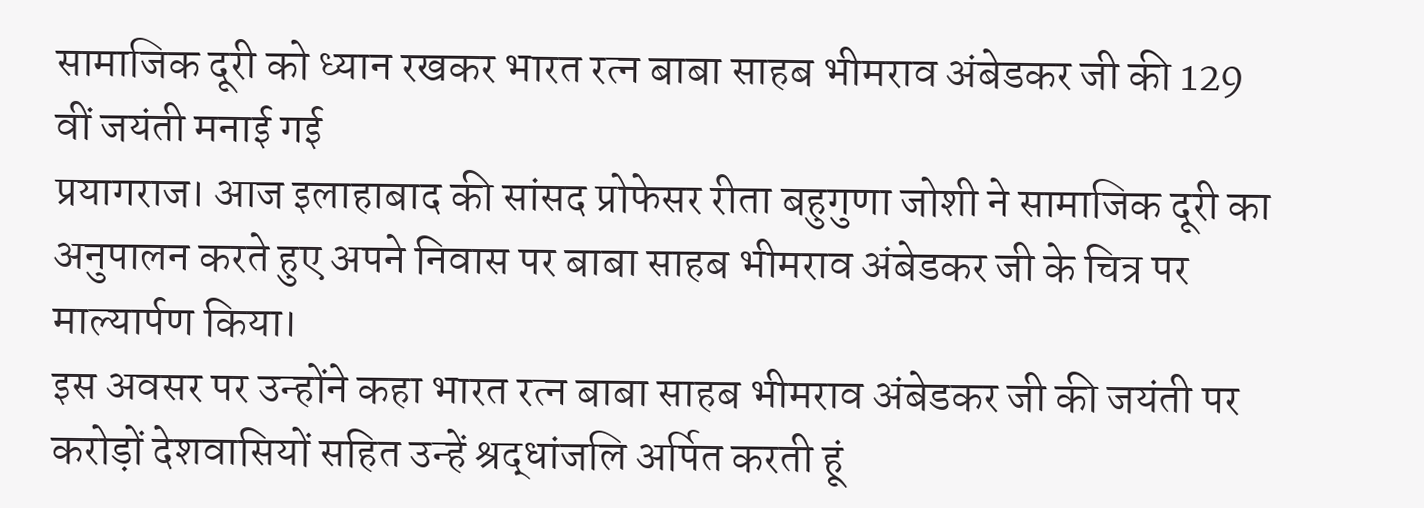सामाजिक दूरी को ध्यान रखकर भारत रत्न बाबा साहब भीमराव अंबेडकर जी की 129 वीं जयंती मनाई गई
प्रयागराज। आज इलाहाबाद की सांसद प्रोफेसर रीता बहुगुणा जोशी ने सामाजिक दूरी का अनुपालन करते हुए अपने निवास पर बाबा साहब भीमराव अंबेडकर जी के चित्र पर माल्यार्पण किया।
इस अवसर पर उन्होंने कहा भारत रत्न बाबा साहब भीमराव अंबेडकर जी की जयंती पर करोड़ों देशवासियों सहित उन्हें श्रद्धांजलि अर्पित करती हूं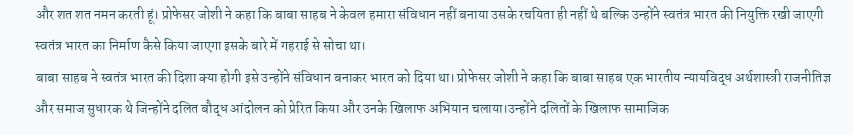और शत शत नमन करती हूं। प्रोफेसर जोशी ने कहा कि बाबा साहब ने केवल हमारा संविधान नहीं बनाया उसके रचयिता ही नहीं थे बल्कि उन्होंने स्वतंत्र भारत की नियुक्ति रखी जाएगी स्वतंत्र भारत का निर्माण कैसे किया जाएगा इसके बारे में गहराई से सोचा था।
बाबा साहब ने स्वतंत्र भारत की दिशा क्या होगी इसे उन्होंने संविधान बनाकर भारत को दिया था। प्रोफेसर जोशी ने कहा कि बाबा साहब एक भारतीय न्यायविद्ध अर्थशास्त्री राजनीतिज्ञ और समाज सुधारक थे जिन्होंने दलित बौद्ध आंदोलन को प्रेरित किया और उनके खिलाफ अभियान चलाया।उन्होंने दलितों के खिलाफ सामाजिक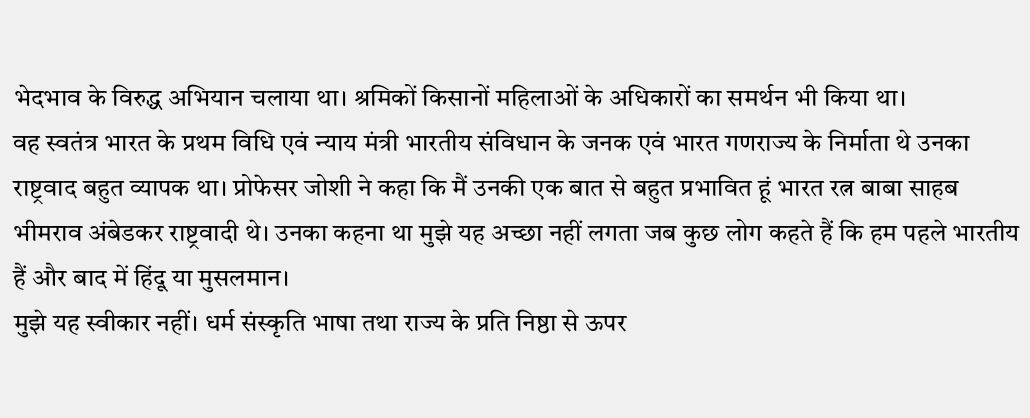भेदभाव के विरुद्ध अभियान चलाया था। श्रमिकों किसानों महिलाओं के अधिकारों का समर्थन भी किया था।
वह स्वतंत्र भारत के प्रथम विधि एवं न्याय मंत्री भारतीय संविधान के जनक एवं भारत गणराज्य के निर्माता थे उनका राष्ट्रवाद बहुत व्यापक था। प्रोफेसर जोशी ने कहा कि मैं उनकी एक बात से बहुत प्रभावित हूं भारत रत्न बाबा साहब भीमराव अंबेडकर राष्ट्रवादी थे। उनका कहना था मुझे यह अच्छा नहीं लगता जब कुछ लोग कहते हैं कि हम पहले भारतीय हैं और बाद में हिंदू या मुसलमान।
मुझे यह स्वीकार नहीं। धर्म संस्कृति भाषा तथा राज्य के प्रति निष्ठा से ऊपर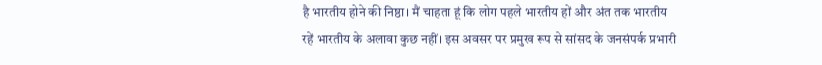है भारतीय होने की निष्ठा। मैं चाहता हूं कि लोग पहले भारतीय हों और अंत तक भारतीय रहें भारतीय के अलावा कुछ नहीं। इस अवसर पर प्रमुख रूप से सांसद के जनसंपर्क प्रभारी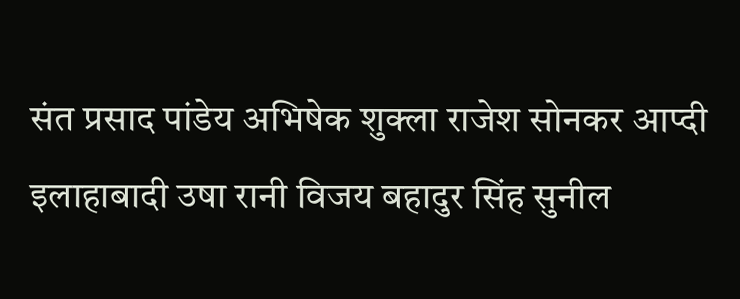संत प्रसाद पांडेय अभिषेक शुक्ला राजेश सोनकर आप्दी इलाहाबादी उषा रानी विजय बहादुर सिंह सुनील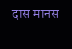दास मानस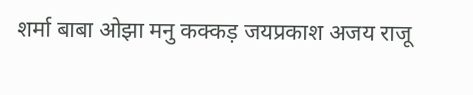शर्मा बाबा ओझा मनु कक्कड़ जयप्रकाश अजय राजू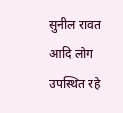सुनील रावत आदि लोग उपस्थित रहे